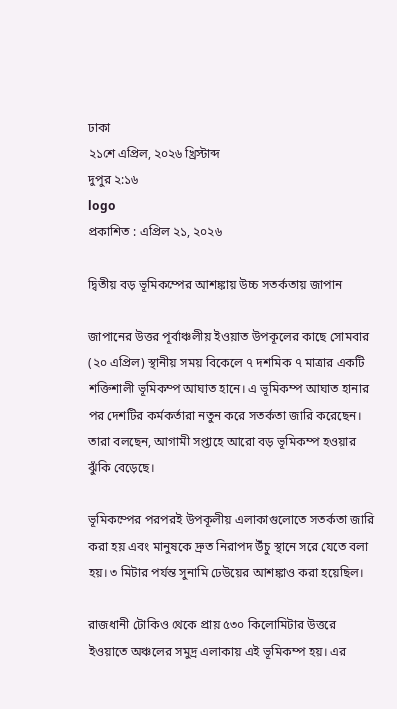ঢাকা
২১শে এপ্রিল, ২০২৬ খ্রিস্টাব্দ
দুপুর ২:১৬
logo
প্রকাশিত : এপ্রিল ২১, ২০২৬

দ্বিতীয় বড় ভূমিকম্পের আশঙ্কায় উচ্চ সতর্কতায় জাপান

জাপানের উত্তর পূর্বাঞ্চলীয় ইওয়াত উপকূলের কাছে সোমবার (২০ এপ্রিল) স্থানীয় সময় বিকেলে ৭ দশমিক ৭ মাত্রার একটি শক্তিশালী ভূমিকম্প আঘাত হানে। এ ভূমিকম্প আঘাত হানার পর দেশটির কর্মকর্তারা নতুন করে সতর্কতা জারি করেছেন। তারা বলছেন, আগামী সপ্তাহে আরো বড় ভূমিকম্প হওয়ার ঝুঁকি বেড়েছে।

ভূমিকম্পের পরপরই উপকূলীয় এলাকাগুলোতে সতর্কতা জারি করা হয় এবং মানুষকে দ্রুত নিরাপদ উঁচু স্থানে সরে যেতে বলা হয়। ৩ মিটার পর্যন্ত সুনামি ঢেউয়ের আশঙ্কাও করা হয়েছিল।

রাজধানী টোকিও থেকে প্রায় ৫৩০ কিলোমিটার উত্তরে ইওয়াতে অঞ্চলের সমুদ্র এলাকায় এই ভূমিকম্প হয়। এর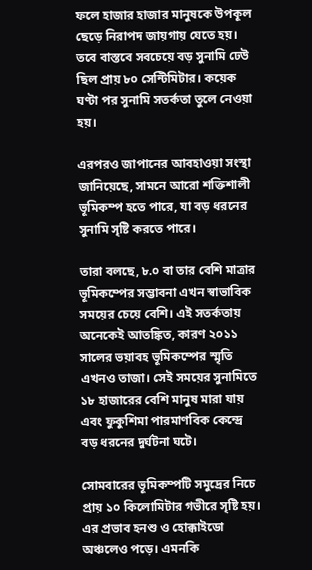ফলে হাজার হাজার মানুষকে উপকূল ছেড়ে নিরাপদ জায়গায় যেতে হয়। তবে বাস্তবে সবচেয়ে বড় সুনামি ঢেউ ছিল প্রায় ৮০ সেন্টিমিটার। কয়েক ঘণ্টা পর সুনামি সতর্কতা তুলে নেওয়া হয়।

এরপরও জাপানের আবহাওয়া সংস্থা জানিয়েছে, সামনে আরো শক্তিশালী ভূমিকম্প হতে পারে, যা বড় ধরনের সুনামি সৃষ্টি করতে পারে।

তারা বলছে, ৮.০ বা তার বেশি মাত্রার ভূমিকম্পের সম্ভাবনা এখন স্বাভাবিক সময়ের চেয়ে বেশি। এই সতর্কতায় অনেকেই আতঙ্কিত, কারণ ২০১১ সালের ভয়াবহ ভূমিকম্পের স্মৃতি এখনও তাজা। সেই সময়ের সুনামিতে ১৮ হাজারের বেশি মানুষ মারা যায় এবং ফুকুশিমা পারমাণবিক কেন্দ্রে বড় ধরনের দুর্ঘটনা ঘটে।

সোমবারের ভূমিকম্পটি সমুদ্রের নিচে প্রায় ১০ কিলোমিটার গভীরে সৃষ্টি হয়। এর প্রভাব হনশু ও হোক্কাইডো অঞ্চলেও পড়ে। এমনকি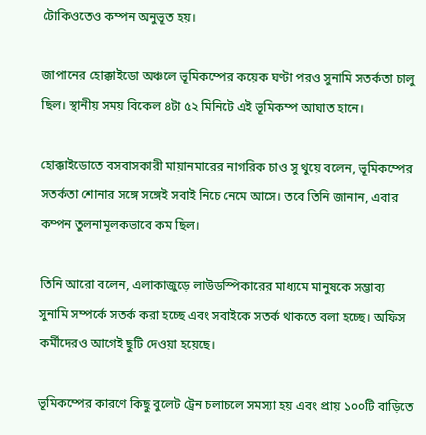টোকিওতেও কম্পন অনুভূত হয়।

জাপানের হোক্কাইডো অঞ্চলে ভূমিকম্পের কয়েক ঘণ্টা পরও সুনামি সতর্কতা চালু ছিল। স্থানীয় সময় বিকেল ৪টা ৫২ মিনিটে এই ভূমিকম্প আঘাত হানে।

হোক্কাইডোতে বসবাসকারী মায়ানমারের নাগরিক চাও সু থুয়ে বলেন, ভূমিকম্পের সতর্কতা শোনার সঙ্গে সঙ্গেই সবাই নিচে নেমে আসে। তবে তিনি জানান, এবার কম্পন তুলনামূলকভাবে কম ছিল।

তিনি আরো বলেন, এলাকাজুড়ে লাউডস্পিকারের মাধ্যমে মানুষকে সম্ভাব্য সুনামি সম্পর্কে সতর্ক করা হচ্ছে এবং সবাইকে সতর্ক থাকতে বলা হচ্ছে। অফিস কর্মীদেরও আগেই ছুটি দেওয়া হয়েছে।

ভূমিকম্পের কারণে কিছু বুলেট ট্রেন চলাচলে সমস্যা হয় এবং প্রায় ১০০টি বাড়িতে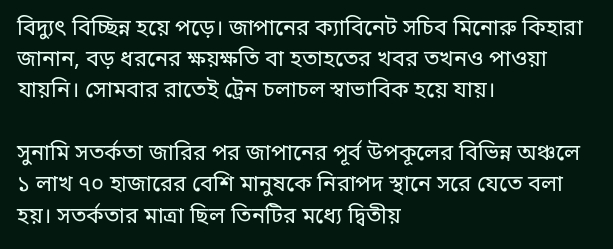বিদ্যুৎ বিচ্ছিন্ন হয়ে পড়ে। জাপানের ক্যাবিনেট সচিব মিনোরু কিহারা জানান, বড় ধরনের ক্ষয়ক্ষতি বা হতাহতের খবর তখনও পাওয়া যায়নি। সোমবার রাতেই ট্রেন চলাচল স্বাভাবিক হয়ে যায়।

সুনামি সতর্কতা জারির পর জাপানের পূর্ব উপকূলের বিভিন্ন অঞ্চলে ১ লাখ ৭০ হাজারের বেশি মানুষকে নিরাপদ স্থানে সরে যেতে বলা হয়। সতর্কতার মাত্রা ছিল তিনটির মধ্যে দ্বিতীয়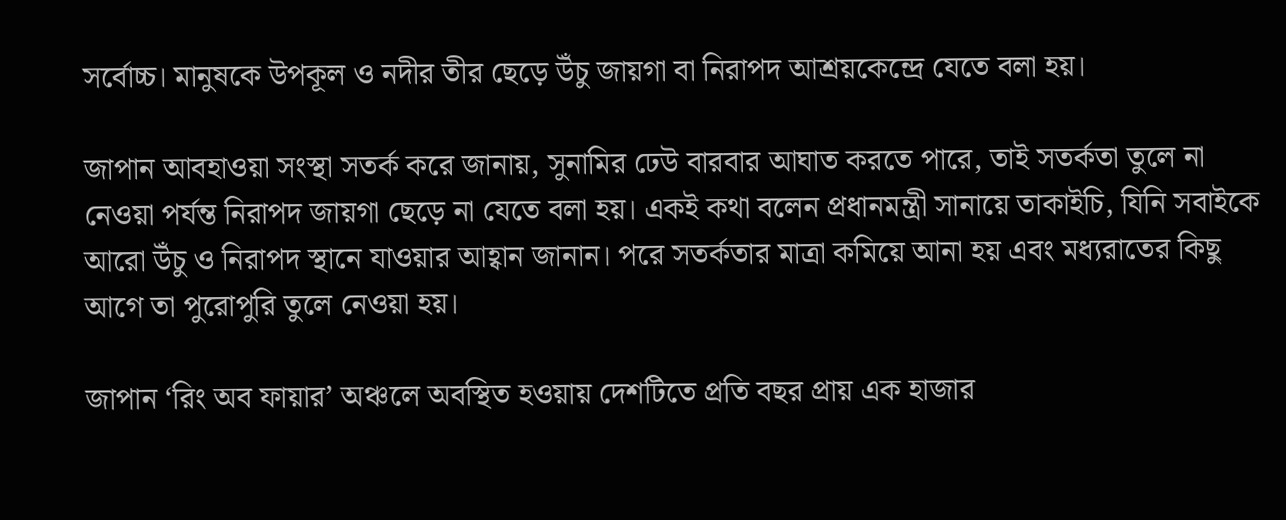সর্বোচ্চ। মানুষকে উপকূল ও নদীর তীর ছেড়ে উঁচু জায়গা বা নিরাপদ আশ্রয়কেন্দ্রে যেতে বলা হয়।

জাপান আবহাওয়া সংস্থা সতর্ক করে জানায়, সুনামির ঢেউ বারবার আঘাত করতে পারে, তাই সতর্কতা তুলে না নেওয়া পর্যন্ত নিরাপদ জায়গা ছেড়ে না যেতে বলা হয়। একই কথা বলেন প্রধানমন্ত্রী সানায়ে তাকাইচি, যিনি সবাইকে আরো উঁচু ও নিরাপদ স্থানে যাওয়ার আহ্বান জানান। পরে সতর্কতার মাত্রা কমিয়ে আনা হয় এবং মধ্যরাতের কিছু আগে তা পুরোপুরি তুলে নেওয়া হয়।

জাপান ‘রিং অব ফায়ার’ অঞ্চলে অবস্থিত হওয়ায় দেশটিতে প্রতি বছর প্রায় এক হাজার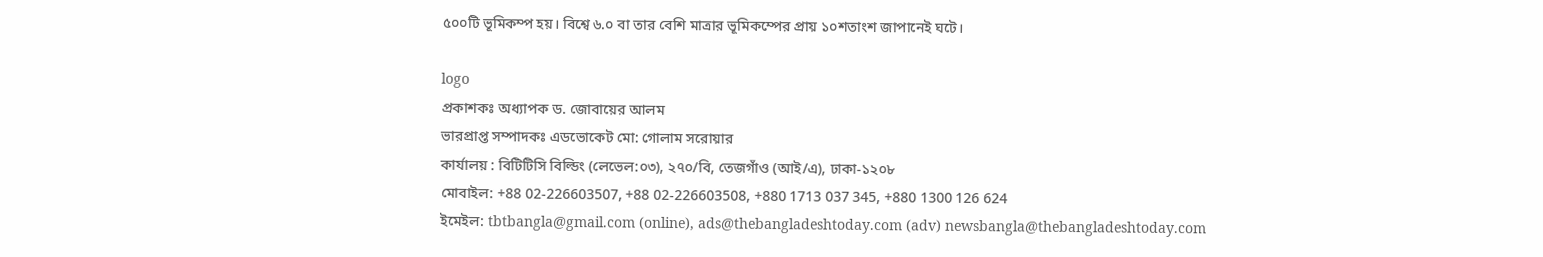৫০০টি ভূমিকম্প হয়। বিশ্বে ৬.০ বা তার বেশি মাত্রার ভূমিকম্পের প্রায় ১০শতাংশ জাপানেই ঘটে।

logo
প্রকাশকঃ অধ্যাপক ড. জোবায়ের আলম
ভারপ্রাপ্ত সম্পাদকঃ এডভোকেট মো: গোলাম সরোয়ার
কার্যালয় : বিটিটিসি বিল্ডিং (লেভেল:০৩), ২৭০/বি, তেজগাঁও (আই/এ), ঢাকা-১২০৮
মোবাইল: +88 02-226603507, +88 02-226603508, +880 1713 037 345, +880 1300 126 624
ইমেইল: tbtbangla@gmail.com (online), ads@thebangladeshtoday.com (adv) newsbangla@thebangladeshtoday.com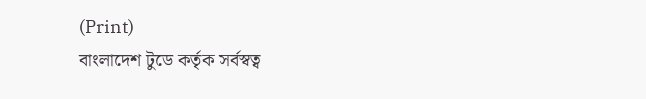(Print)
বাংলাদেশ টুডে কর্তৃক সর্বস্বত্ব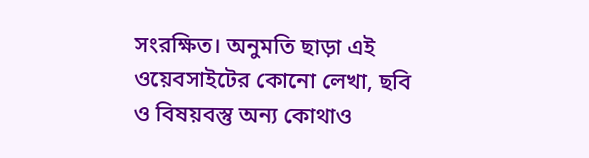সংরক্ষিত। অনুমতি ছাড়া এই ওয়েবসাইটের কোনো লেখা, ছবি ও বিষয়বস্তু অন্য কোথাও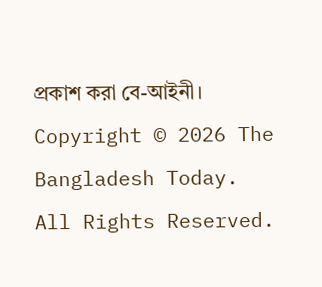প্রকাশ করা বে-আইনী।
Copyright © 2026 The Bangladesh Today. All Rights Reserved.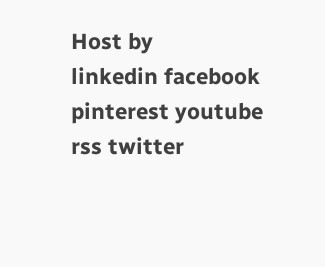Host by
linkedin facebook pinterest youtube rss twitter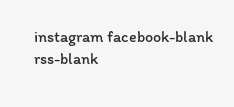instagram facebook-blank rss-blank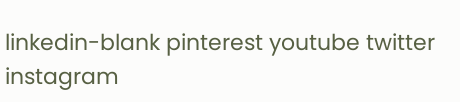linkedin-blank pinterest youtube twitter instagram